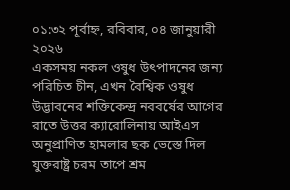০১:৩২ পূর্বাহ্ন, রবিবার, ০৪ জানুয়ারী ২০২৬
একসময় নকল ওষুধ উৎপাদনের জন্য পরিচিত চীন, এখন বৈশ্বিক ওষুধ উদ্ভাবনের শক্তিকেন্দ্র নববর্ষের আগের রাতে উত্তর ক্যারোলিনায় আইএস অনুপ্রাণিত হামলার ছক ভেস্তে দিল যুক্তরাষ্ট্র চরম তাপে শ্রম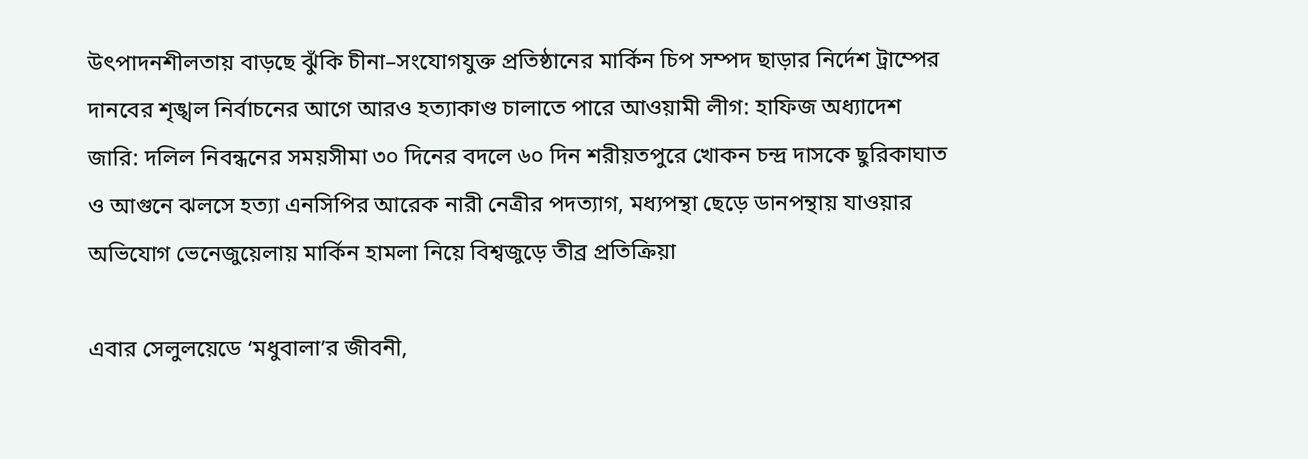উৎপাদনশীলতায় বাড়ছে ঝুঁকি চীনা–সংযোগযুক্ত প্রতিষ্ঠানের মার্কিন চিপ সম্পদ ছাড়ার নির্দেশ ট্রাম্পের দানবের শৃঙ্খল নির্বাচনের আগে আরও হত্যাকাণ্ড চালাতে পারে আওয়ামী লীগ: হাফিজ অধ্যাদেশ জারি: দলিল নিবন্ধনের সময়সীমা ৩০ দিনের বদলে ৬০ দিন শরীয়তপুরে খোকন চন্দ্র দাসকে ছুরিকাঘাত ও আগুনে ঝলসে হত্যা এনসিপির আরেক নারী নেত্রীর পদত্যাগ, মধ্যপন্থা ছেড়ে ডানপন্থায় যাওয়ার অভিযোগ ভেনেজুয়েলায় মার্কিন হামলা নিয়ে বিশ্বজুড়ে তীব্র প্রতিক্রিয়া

এবার সেলুলয়েডে ‘মধুবালা’র জীবনী,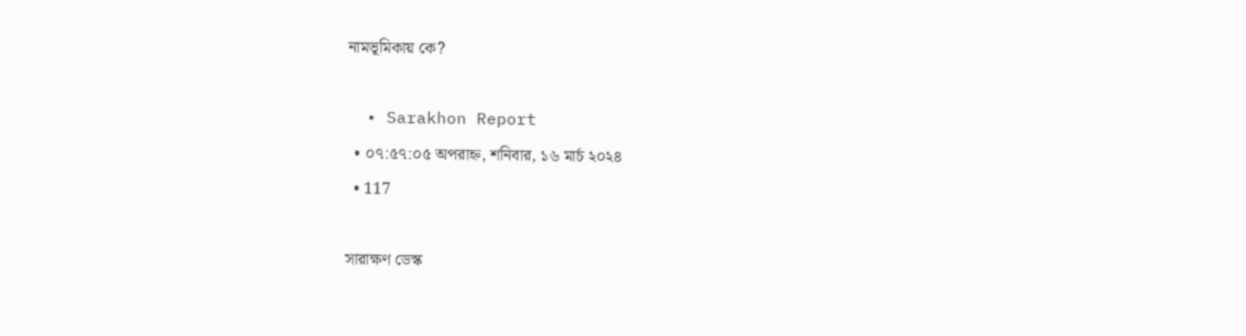নামভূমিকায় কে?

  • Sarakhon Report
  • ০৭:৫৭:০৫ অপরাহ্ন, শনিবার, ১৬ মার্চ ২০২৪
  • 117

সারাক্ষণ ডেস্ক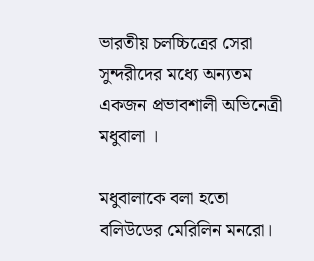ভারতীয় চলচ্চিত্রের সেরা সুন্দরীদের মধ্যে অন্যতম একজন প্রভাবশালী অভিনেত্রী মধুবালা ।

মধুবালাকে বলা হতো বলিউডের মেরিলিন মনরো।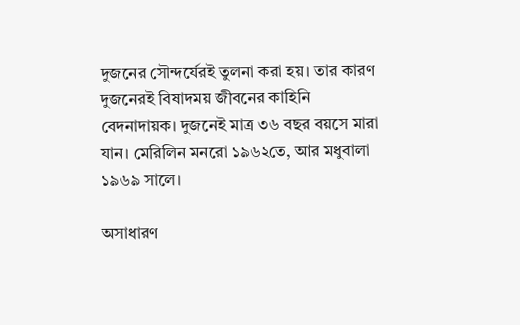দুজনের সৌন্দর্যেরই তুলনা করা হয়। তার কারণ দুজনেরই বিষাদময় জীবনের কাহিনি বেদনাদায়ক। দুজনেই মাত্র ৩৬ বছর বয়সে মারা যান। মেরিলিন মনরো ১৯৬২তে, আর মধুবালা ১৯৬৯ সালে।

অসাধারণ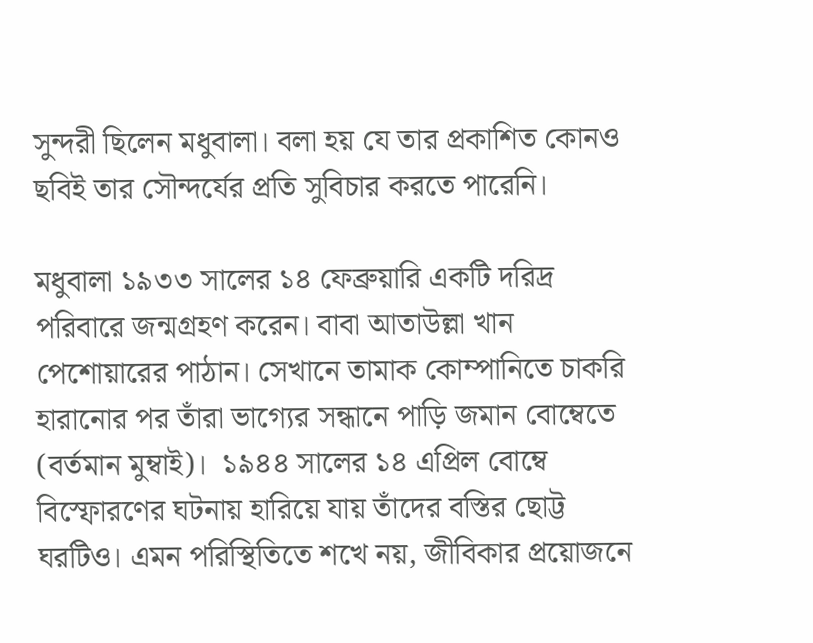সুন্দরী ছিলেন মধুবালা। বলা হয় যে তার প্রকাশিত কোনও ছবিই তার সৌন্দর্যের প্রতি সুবিচার করতে পারেনি।

মধুবালা ১৯৩৩ সালের ১৪ ফেব্রুয়ারি একটি দরিদ্র পরিবারে জন্মগ্রহণ করেন। বাবা আতাউল্লা খান পেশোয়ারের পাঠান। সেখানে তামাক কোম্পানিতে চাকরি হারানোর পর তাঁরা ভাগ্যের সন্ধানে পাড়ি জমান বোম্বেতে (বর্তমান মুম্বাই)।  ১৯৪৪ সালের ১৪ এপ্রিল বোম্বে বিস্ফোরণের ঘটনায় হারিয়ে যায় তাঁদের বস্তির ছোট্ট ঘরটিও। এমন পরিস্থিতিতে শখে নয়, জীবিকার প্রয়োজনে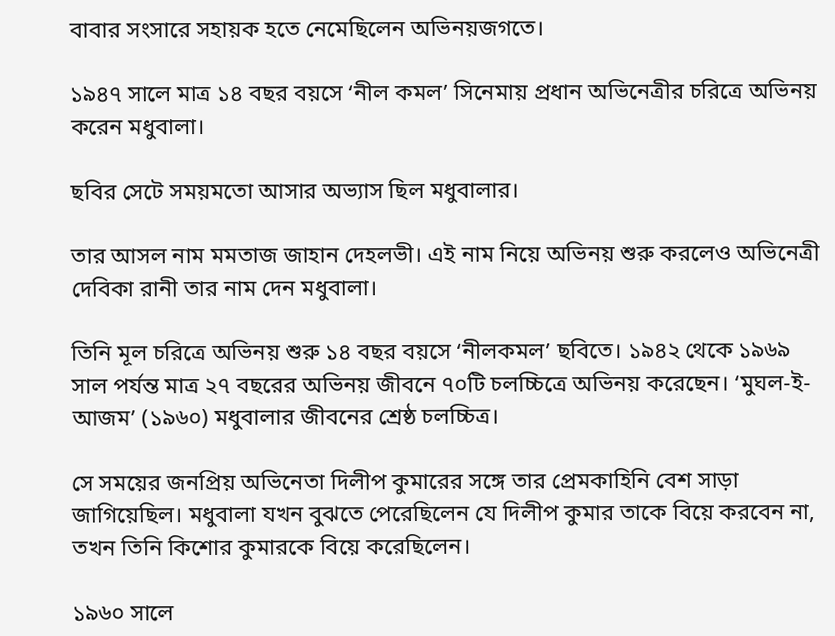বাবার সংসারে সহায়ক হতে নেমেছিলেন অভিনয়জগতে।

১৯৪৭ সালে মাত্র ১৪ বছর বয়সে ‘নীল কমল’ সিনেমায় প্রধান অভিনেত্রীর চরিত্রে অভিনয় করেন মধুবালা।

ছবির সেটে সময়মতো আসার অভ্যাস ছিল মধুবালার।

তার আসল নাম মমতাজ জাহান দেহলভী। এই নাম নিয়ে অভিনয় শুরু করলেও অভিনেত্রী দেবিকা রানী তার নাম দেন মধুবালা।

তিনি মূল চরিত্রে অভিনয় শুরু ১৪ বছর বয়সে ‘নীলকমল’ ছবিতে। ১৯৪২ থেকে ১৯৬৯ সাল পর্যন্ত মাত্র ২৭ বছরের অভিনয় জীবনে ৭০টি চলচ্চিত্রে অভিনয় করেছেন। ‘মুঘল-ই-আজম’ (১৯৬০) মধুবালার জীবনের শ্রেষ্ঠ চলচ্চিত্র।

সে সময়ের জনপ্রিয় অভিনেতা দিলীপ কুমারের সঙ্গে তার প্রেমকাহিনি বেশ সাড়া জাগিয়েছিল। মধুবালা যখন বুঝতে পেরেছিলেন যে দিলীপ কুমার তাকে বিয়ে করবেন না, তখন তিনি কিশোর কুমারকে বিয়ে করেছিলেন।

১৯৬০ সালে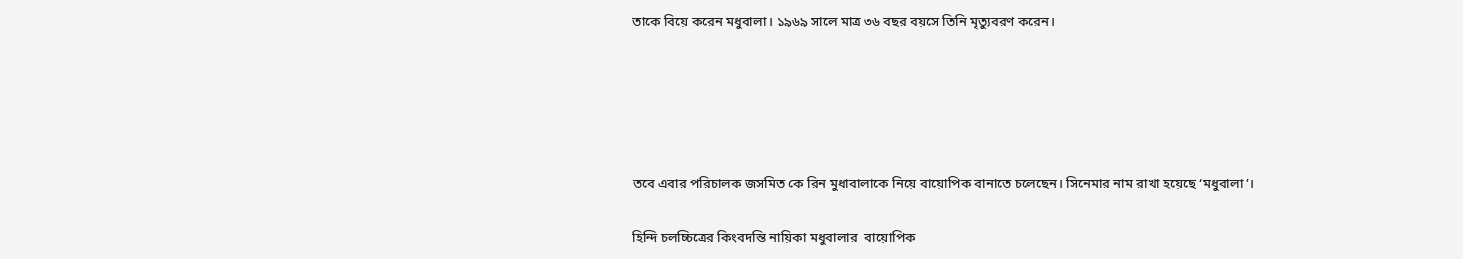তাকে বিয়ে করেন মধুবালা। ১৯৬৯ সালে মাত্র ৩৬ বছর বয়সে তিনি মৃত্যুবরণ করেন।





তবে এবার পরিচালক জসমিত কে রিন মুধাবালাকে নিয়ে বায়োপিক বানাতে চলেছেন। সিনেমার নাম রাখা হয়েছে ‘মধুবালা’।

হিন্দি চলচ্চিত্রের কিংবদন্তি নায়িকা মধুবালার  বায়োপিক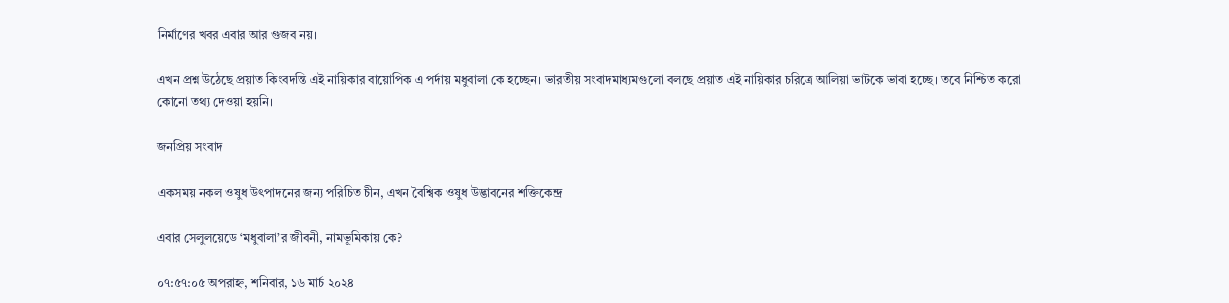নির্মাণের খবর এবার আর গুজব নয়।

এখন প্রশ্ন উঠেছে প্রয়াত কিংবদন্তি এই নায়িকার বায়োপিক এ পর্দায় মধুবালা কে হচ্ছেন। ভারতীয় সংবাদমাধ্যমগুলো বলছে প্রয়াত এই নায়িকার চরিত্রে আলিয়া ভাটকে ভাবা হচ্ছে। তবে নিশ্চিত করো কোনো তথ্য দেওয়া হয়নি।

জনপ্রিয় সংবাদ

একসময় নকল ওষুধ উৎপাদনের জন্য পরিচিত চীন, এখন বৈশ্বিক ওষুধ উদ্ভাবনের শক্তিকেন্দ্র

এবার সেলুলয়েডে ‘মধুবালা’র জীবনী, নামভূমিকায় কে?

০৭:৫৭:০৫ অপরাহ্ন, শনিবার, ১৬ মার্চ ২০২৪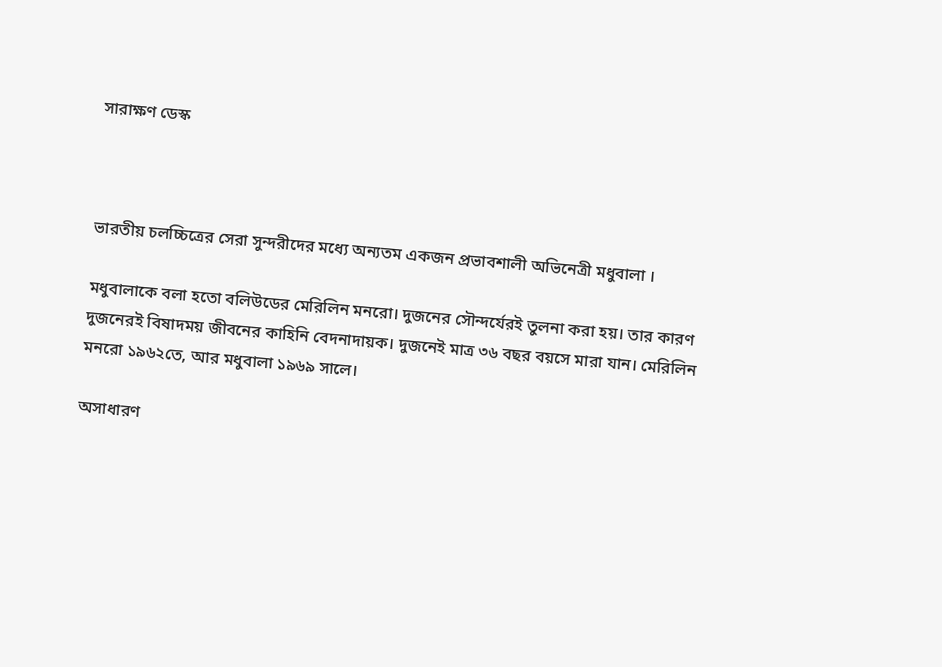সারাক্ষণ ডেস্ক



ভারতীয় চলচ্চিত্রের সেরা সুন্দরীদের মধ্যে অন্যতম একজন প্রভাবশালী অভিনেত্রী মধুবালা ।

মধুবালাকে বলা হতো বলিউডের মেরিলিন মনরো। দুজনের সৌন্দর্যেরই তুলনা করা হয়। তার কারণ দুজনেরই বিষাদময় জীবনের কাহিনি বেদনাদায়ক। দুজনেই মাত্র ৩৬ বছর বয়সে মারা যান। মেরিলিন মনরো ১৯৬২তে, আর মধুবালা ১৯৬৯ সালে।

অসাধারণ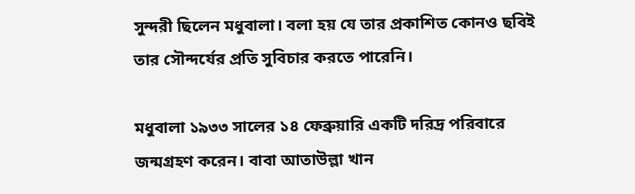সুন্দরী ছিলেন মধুবালা। বলা হয় যে তার প্রকাশিত কোনও ছবিই তার সৌন্দর্যের প্রতি সুবিচার করতে পারেনি।

মধুবালা ১৯৩৩ সালের ১৪ ফেব্রুয়ারি একটি দরিদ্র পরিবারে জন্মগ্রহণ করেন। বাবা আতাউল্লা খান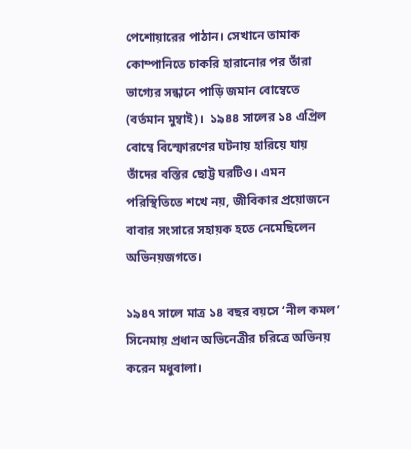পেশোয়ারের পাঠান। সেখানে তামাক কোম্পানিতে চাকরি হারানোর পর তাঁরা ভাগ্যের সন্ধানে পাড়ি জমান বোম্বেতে (বর্তমান মুম্বাই)।  ১৯৪৪ সালের ১৪ এপ্রিল বোম্বে বিস্ফোরণের ঘটনায় হারিয়ে যায় তাঁদের বস্তির ছোট্ট ঘরটিও। এমন পরিস্থিতিতে শখে নয়, জীবিকার প্রয়োজনে বাবার সংসারে সহায়ক হতে নেমেছিলেন অভিনয়জগতে।

১৯৪৭ সালে মাত্র ১৪ বছর বয়সে ‘নীল কমল’ সিনেমায় প্রধান অভিনেত্রীর চরিত্রে অভিনয় করেন মধুবালা।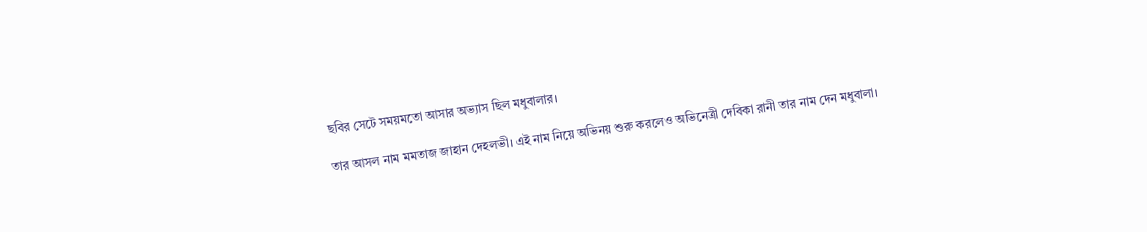ছবির সেটে সময়মতো আসার অভ্যাস ছিল মধুবালার।

তার আসল নাম মমতাজ জাহান দেহলভী। এই নাম নিয়ে অভিনয় শুরু করলেও অভিনেত্রী দেবিকা রানী তার নাম দেন মধুবালা।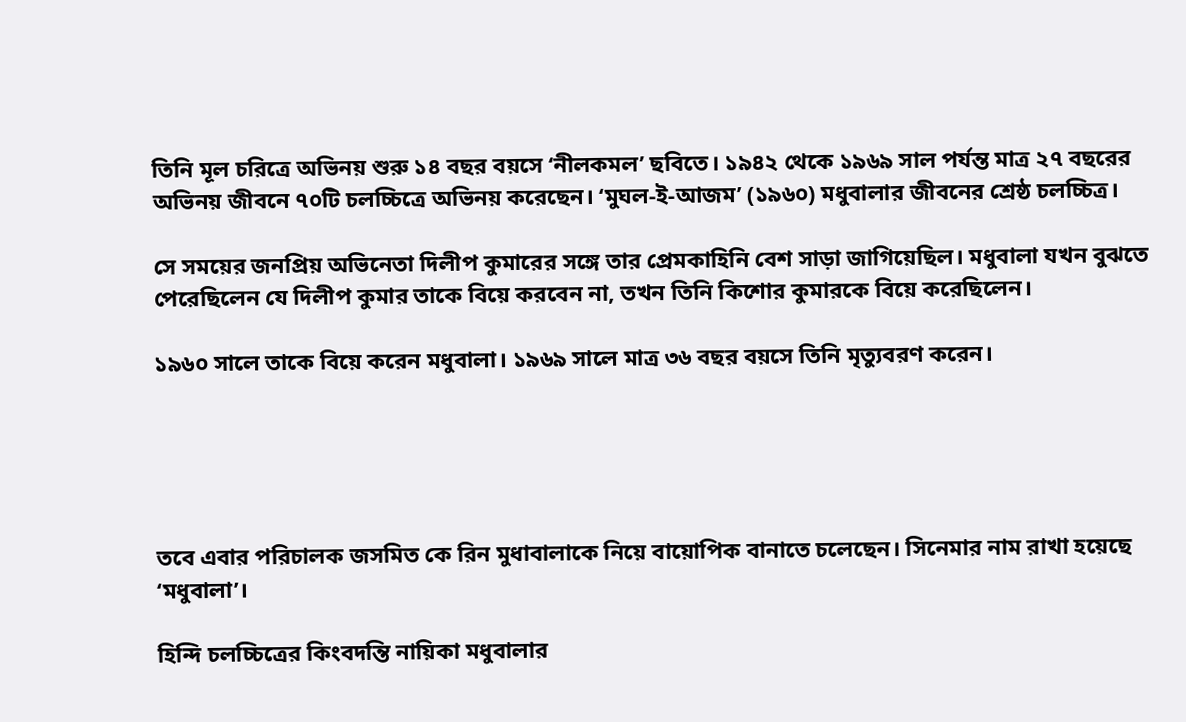তিনি মূল চরিত্রে অভিনয় শুরু ১৪ বছর বয়সে ‘নীলকমল’ ছবিতে। ১৯৪২ থেকে ১৯৬৯ সাল পর্যন্ত মাত্র ২৭ বছরের অভিনয় জীবনে ৭০টি চলচ্চিত্রে অভিনয় করেছেন। ‘মুঘল-ই-আজম’ (১৯৬০) মধুবালার জীবনের শ্রেষ্ঠ চলচ্চিত্র।

সে সময়ের জনপ্রিয় অভিনেতা দিলীপ কুমারের সঙ্গে তার প্রেমকাহিনি বেশ সাড়া জাগিয়েছিল। মধুবালা যখন বুঝতে পেরেছিলেন যে দিলীপ কুমার তাকে বিয়ে করবেন না, তখন তিনি কিশোর কুমারকে বিয়ে করেছিলেন।

১৯৬০ সালে তাকে বিয়ে করেন মধুবালা। ১৯৬৯ সালে মাত্র ৩৬ বছর বয়সে তিনি মৃত্যুবরণ করেন।





তবে এবার পরিচালক জসমিত কে রিন মুধাবালাকে নিয়ে বায়োপিক বানাতে চলেছেন। সিনেমার নাম রাখা হয়েছে ‘মধুবালা’।

হিন্দি চলচ্চিত্রের কিংবদন্তি নায়িকা মধুবালার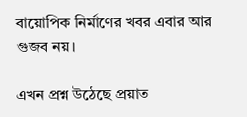বায়োপিক নির্মাণের খবর এবার আর গুজব নয়।

এখন প্রশ্ন উঠেছে প্রয়াত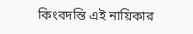কিংবদন্তি এই নায়িকার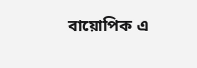বায়োপিক এ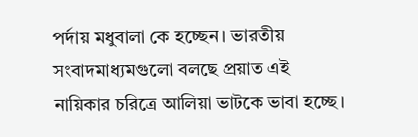পর্দায় মধুবালা কে হচ্ছেন। ভারতীয় সংবাদমাধ্যমগুলো বলছে প্রয়াত এই নায়িকার চরিত্রে আলিয়া ভাটকে ভাবা হচ্ছে।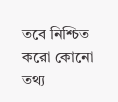তবে নিশ্চিত করো কোনো তথ্য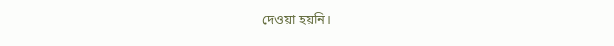দেওয়া হয়নি।